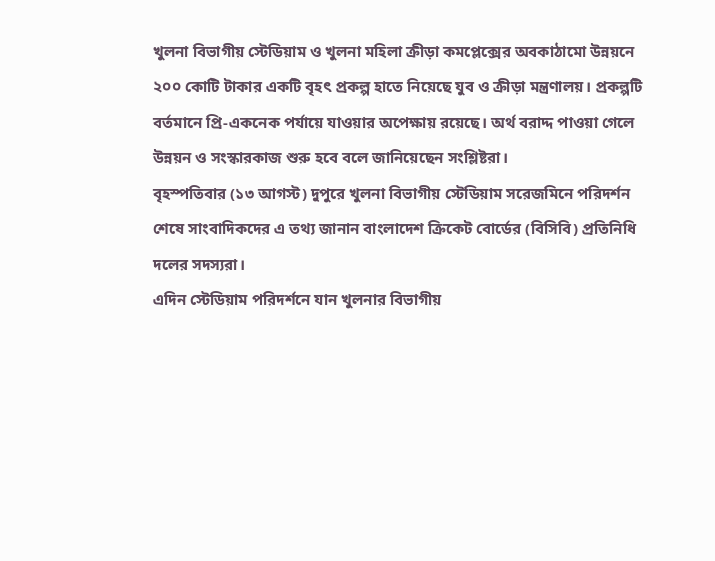খুলনা বিভাগীয় স্টেডিয়াম ও খুলনা মহিলা ক্রীড়া কমপ্লেক্সের অবকাঠামো উন্নয়নে ২০০ কোটি টাকার একটি বৃহৎ প্রকল্প হাতে নিয়েছে যুব ও ক্রীড়া মন্ত্রণালয়। প্রকল্পটি বর্তমানে প্রি-একনেক পর্যায়ে যাওয়ার অপেক্ষায় রয়েছে। অর্থ বরাদ্দ পাওয়া গেলে উন্নয়ন ও সংস্কারকাজ শুরু হবে বলে জানিয়েছেন সংশ্লিষ্টরা।
বৃহস্পতিবার (১৩ আগস্ট) দুপুরে খুলনা বিভাগীয় স্টেডিয়াম সরেজমিনে পরিদর্শন শেষে সাংবাদিকদের এ তথ্য জানান বাংলাদেশ ক্রিকেট বোর্ডের (বিসিবি) প্রতিনিধি দলের সদস্যরা।
এদিন স্টেডিয়াম পরিদর্শনে যান খুলনার বিভাগীয়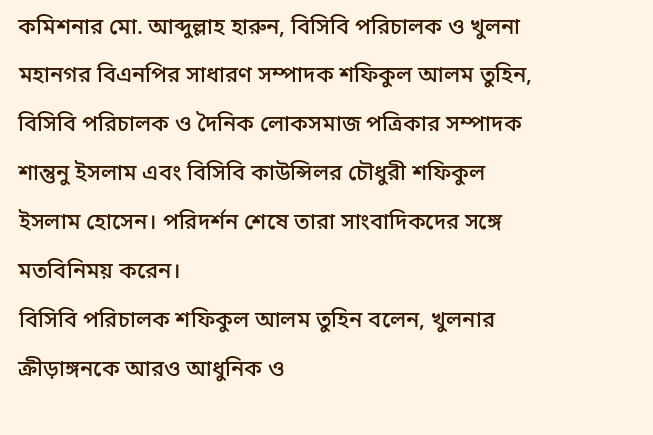কমিশনার মো. আব্দুল্লাহ হারুন, বিসিবি পরিচালক ও খুলনা মহানগর বিএনপির সাধারণ সম্পাদক শফিকুল আলম তুহিন, বিসিবি পরিচালক ও দৈনিক লোকসমাজ পত্রিকার সম্পাদক শান্তুনু ইসলাম এবং বিসিবি কাউন্সিলর চৌধুরী শফিকুল ইসলাম হোসেন। পরিদর্শন শেষে তারা সাংবাদিকদের সঙ্গে মতবিনিময় করেন।
বিসিবি পরিচালক শফিকুল আলম তুহিন বলেন, খুলনার ক্রীড়াঙ্গনকে আরও আধুনিক ও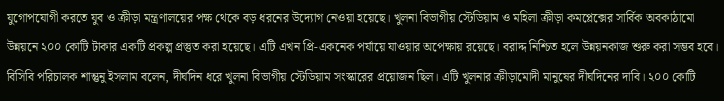যুগোপযোগী করতে যুব ও ক্রীড়া মন্ত্রণালয়ের পক্ষ থেকে বড় ধরনের উদ্যোগ নেওয়া হয়েছে। খুলনা বিভাগীয় স্টেডিয়াম ও মহিলা ক্রীড়া কমপ্লেক্সের সার্বিক অবকাঠামো উন্নয়নে ২০০ কোটি টাকার একটি প্রকল্প প্রস্তুত করা হয়েছে। এটি এখন প্রি-একনেক পর্যায়ে যাওয়ার অপেক্ষায় রয়েছে। বরাদ্দ নিশ্চিত হলে উন্নয়নকাজ শুরু করা সম্ভব হবে।
বিসিবি পরিচালক শান্তুনু ইসলাম বলেন, দীর্ঘদিন ধরে খুলনা বিভাগীয় স্টেডিয়াম সংস্কারের প্রয়োজন ছিল। এটি খুলনার ক্রীড়ামোদী মানুষের দীর্ঘদিনের দাবি। ২০০ কোটি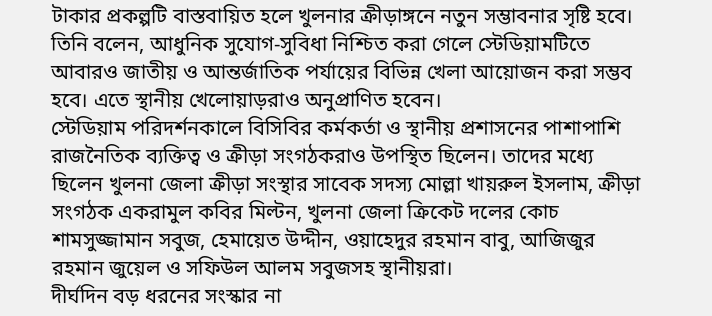টাকার প্রকল্পটি বাস্তবায়িত হলে খুলনার ক্রীড়াঙ্গনে নতুন সম্ভাবনার সৃষ্টি হবে।
তিনি বলেন, আধুনিক সুযোগ-সুবিধা নিশ্চিত করা গেলে স্টেডিয়ামটিতে আবারও জাতীয় ও আন্তর্জাতিক পর্যায়ের বিভিন্ন খেলা আয়োজন করা সম্ভব হবে। এতে স্থানীয় খেলোয়াড়রাও অনুপ্রাণিত হবেন।
স্টেডিয়াম পরিদর্শনকালে বিসিবির কর্মকর্তা ও স্থানীয় প্রশাসনের পাশাপাশি রাজনৈতিক ব্যক্তিত্ব ও ক্রীড়া সংগঠকরাও উপস্থিত ছিলেন। তাদের মধ্যে ছিলেন খুলনা জেলা ক্রীড়া সংস্থার সাবেক সদস্য মোল্লা খায়রুল ইসলাম, ক্রীড়া সংগঠক একরামুল কবির মিল্টন, খুলনা জেলা ক্রিকেট দলের কোচ শামসুজ্জামান সবুজ, হেমায়েত উদ্দীন, ওয়াহেদুর রহমান বাবু, আজিজুর রহমান জুয়েল ও সফিউল আলম সবুজসহ স্থানীয়রা।
দীর্ঘদিন বড় ধরনের সংস্কার না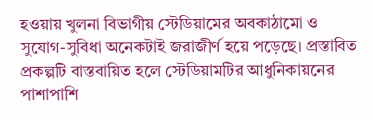হওয়ায় খুলনা বিভাগীয় স্টেডিয়ামের অবকাঠামো ও সুযোগ-সুবিধা অনেকটাই জরাজীর্ণ হয়ে পড়েছে। প্রস্তাবিত প্রকল্পটি বাস্তবায়িত হলে স্টেডিয়ামটির আধুনিকায়নের পাশাপাশি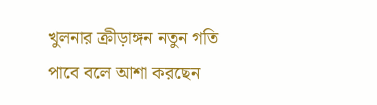খুলনার ক্রীড়াঙ্গন নতুন গতি পাবে বলে আশা করছেন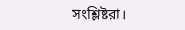সংশ্লিষ্টরা।